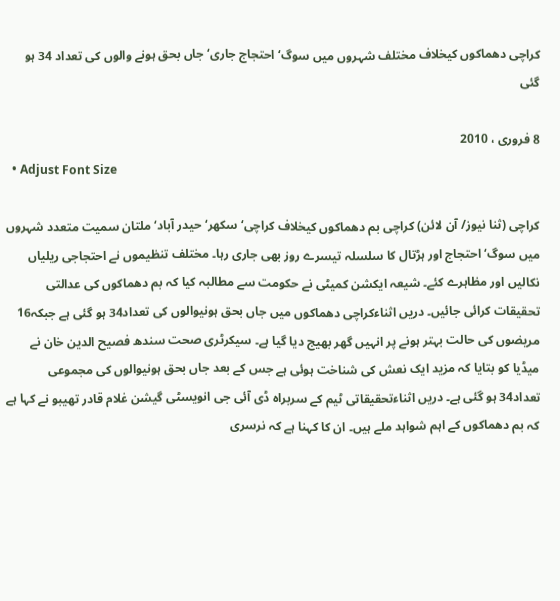کراچی دھماکوں کیخلاف مختلف شہروں میں سوگ‘ احتجاج جاری‘ جاں بحق ہونے والوں کی تعداد 34 ہو گئی

8 فروری ، 2010
  • Adjust Font Size

کراچی (ثنا نیوز/ آن لائن) کراچی بم دھماکوں کیخلاف کراچی‘ سکھر‘ حیدر آباد‘ ملتان سمیت متعدد شہروں میں سوگ‘ احتجاج اور ہڑتال کا سلسلہ تیسرے روز بھی جاری رہا۔ مختلف تنظیموں نے احتجاجی ریلیاں نکالیں اور مظاہرے کئے۔ شیعہ ایکشن کمیٹی نے حکومت سے مطالبہ کیا کہ بم دھماکوں کی عدالتی تحقیقات کرائی جائیں۔ دریں اثناءکراچی دھماکوں میں جاں بحق ہونیوالوں کی تعداد34 ہو گئی ہے جبکہ16 مریضوں کی حالت بہتر ہونے پر انہیں گھر بھیج دیا گیا ہے۔ سیکرٹری صحت سندھ فصیح الدین خان نے میڈیا کو بتایا کہ مزید ایک نعش کی شناخت ہوئی ہے جس کے بعد جاں بحق ہونیوالوں کی مجموعی تعداد34 ہو گئی ہے۔ دریں اثناءتحقیقاتی ٹیم کے سربراہ ڈی آئی جی انویسٹی گیشن غلام قادر تھیبو نے کہا ہے کہ بم دھماکوں کے اہم شواہد ملے ہیں۔ ان کا کہنا ہے کہ نرسری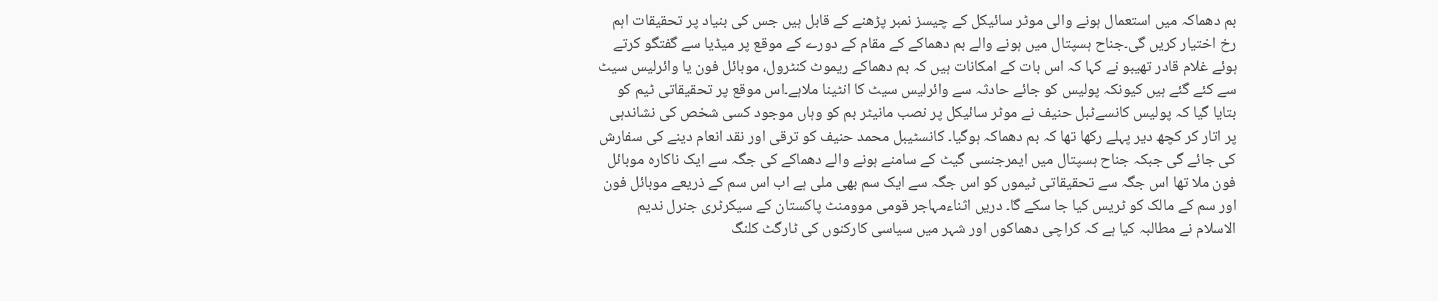بم دھماکہ میں استعمال ہونے والی موٹر سائیکل کے چیسز نمبر پڑھنے کے قابل ہیں جس کی بنیاد پر تحقیقات اہم رخ اختیار کریں گی۔جناح ہسپتال میں ہونے والے بم دھماکے کے مقام کے دورے کے موقع پر میڈیا سے گفتگو کرتے ہوئے غلام قادر تھیبو نے کہا کہ اس بات کے امکانات ہیں کہ بم دھماکے ریموٹ کنٹرول، موبائل فون یا وائرلیس سیٹ سے کئے گئے ہیں کیونکہ پولیس کو جائے حادثہ سے وائرلیس سیٹ کا انٹینا ملاہے۔اس موقع پر تحقیقاتی ٹیم کو بتایا گیا کہ پولیس کانسےٹبل حنیف نے موٹر سائیکل پر نصب مانیٹر بم کو وہاں موجود کسی شخص کی نشاندہی پر اتار کر کچھ دیر پہلے رکھا تھا کہ بم دھماکہ ہوگیا۔ کانسٹیبل محمد حنیف کو ترقی اور نقد انعام دینے کی سفارش کی جائے گی جبکہ جناح ہسپتال میں ایمرجنسی گیٹ کے سامنے ہونے والے دھماکے کی جگہ سے ایک ناکارہ موبائل فون ملا تھا اس جگہ سے تحقیقاتی ٹیموں کو اس جگہ سے ایک سم بھی ملی ہے اب اس سم کے ذریعے موبائل فون اور سم کے مالک کو ٹریس کیا جا سکے گا۔ دریں اثناءمہاجر قومی موومنٹ پاکستان کے سیکرٹری جنرل ندیم الاسلام نے مطالبہ کیا ہے کہ کراچی دھماکوں اور شہر میں سیاسی کارکنوں کی ٹارگٹ کلنگ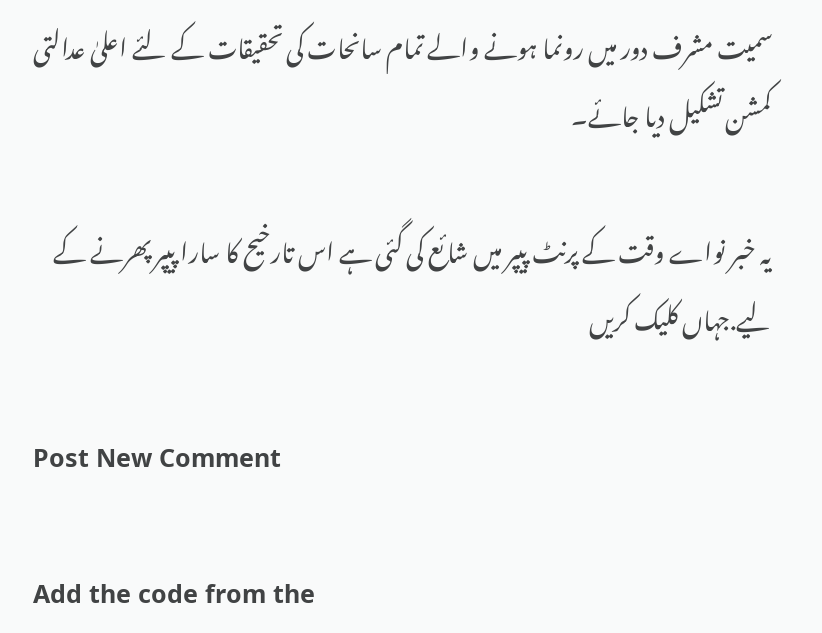سمیت مشرف دور میں رونما ہونے والے تمام سانحات کی تحقیقات کے لئے اعلیٰ عدالتی کمشن تشکیل دیا جائے۔

یہ خبر نواے وقت کے پرنٹ پیپر میں شائع کی گئی ہے اس تارخیح کا سارا پیپر پھرنے کے لیے.جہاں کلیک کریں

Post New Comment

Add the code from the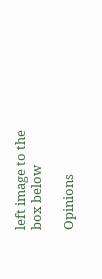left image to the box below

Opinions